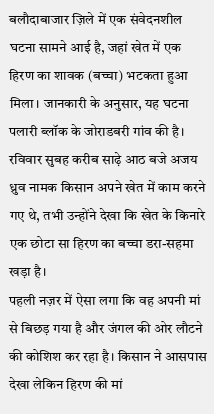बलौदाबाजार ज़िले में एक संवेदनशील घटना सामने आई है, जहां खेत में एक हिरण का शावक (बच्चा) भटकता हुआ मिला। जानकारी के अनुसार, यह घटना पलारी ब्लॉक के जोराडबरी गांव की है। रविवार सुबह करीब साढ़े आठ बजे अजय ध्रुव नामक किसान अपने खेत में काम करने गए थे, तभी उन्होंने देखा कि खेत के किनारे एक छोटा सा हिरण का बच्चा डरा-सहमा खड़ा है।
पहली नज़र में ऐसा लगा कि वह अपनी मां से बिछड़ गया है और जंगल की ओर लौटने की कोशिश कर रहा है। किसान ने आसपास देखा लेकिन हिरण की मां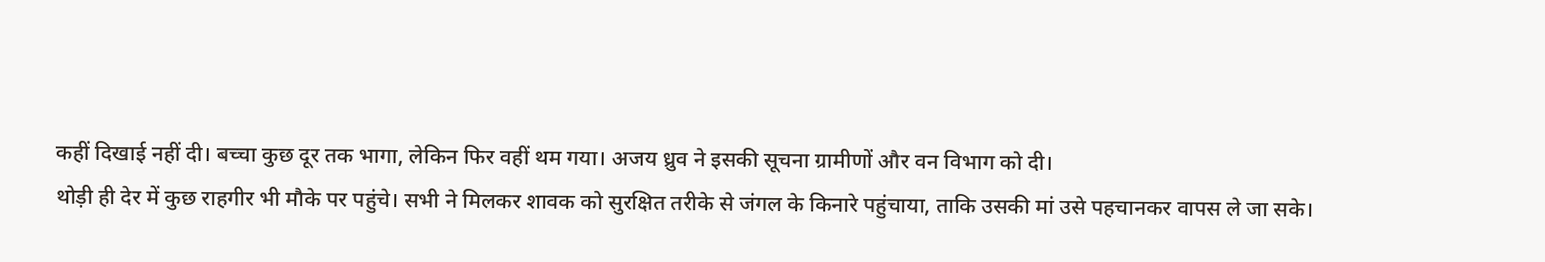कहीं दिखाई नहीं दी। बच्चा कुछ दूर तक भागा, लेकिन फिर वहीं थम गया। अजय ध्रुव ने इसकी सूचना ग्रामीणों और वन विभाग को दी।
थोड़ी ही देर में कुछ राहगीर भी मौके पर पहुंचे। सभी ने मिलकर शावक को सुरक्षित तरीके से जंगल के किनारे पहुंचाया, ताकि उसकी मां उसे पहचानकर वापस ले जा सके।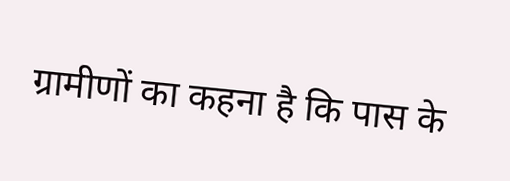ग्रामीणों का कहना है कि पास के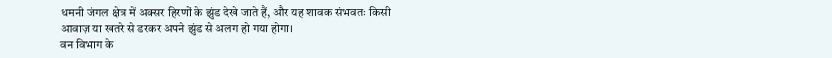धमनी जंगल क्षेत्र में अक्सर हिरणों के झुंड देखे जाते हैं, और यह शावक संभवतः किसी आवाज़ या खतरे से डरकर अपने झुंड से अलग हो गया होगा।
वन विभाग के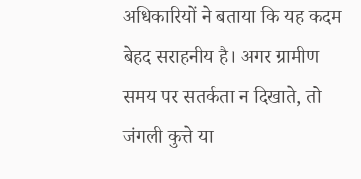अधिकारियों ने बताया कि यह कदम बेहद सराहनीय है। अगर ग्रामीण समय पर सतर्कता न दिखाते, तो जंगली कुत्ते या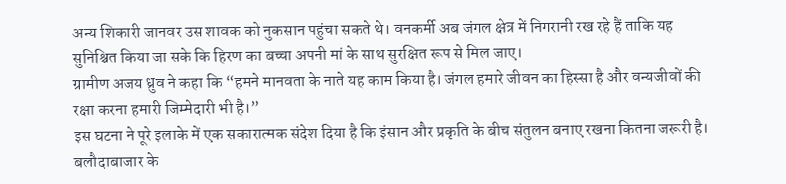अन्य शिकारी जानवर उस शावक को नुकसान पहुंचा सकते थे। वनकर्मी अब जंगल क्षेत्र में निगरानी रख रहे हैं ताकि यह सुनिश्चित किया जा सके कि हिरण का बच्चा अपनी मां के साथ सुरक्षित रूप से मिल जाए।
ग्रामीण अजय ध्रुव ने कहा कि “हमने मानवता के नाते यह काम किया है। जंगल हमारे जीवन का हिस्सा है और वन्यजीवों की रक्षा करना हमारी जिम्मेदारी भी है।”
इस घटना ने पूरे इलाके में एक सकारात्मक संदेश दिया है कि इंसान और प्रकृति के बीच संतुलन बनाए रखना कितना जरूरी है। बलौदाबाजार के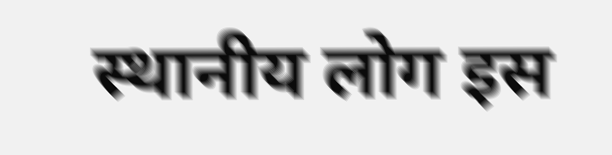स्थानीय लोग इस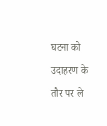घटना को उदाहरण के तौर पर ले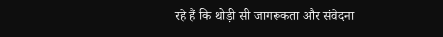रहे हैं कि थोड़ी सी जागरूकता और संवेदना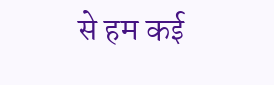से हम कई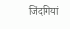जिंदगियां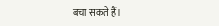बचा सकते हैं।